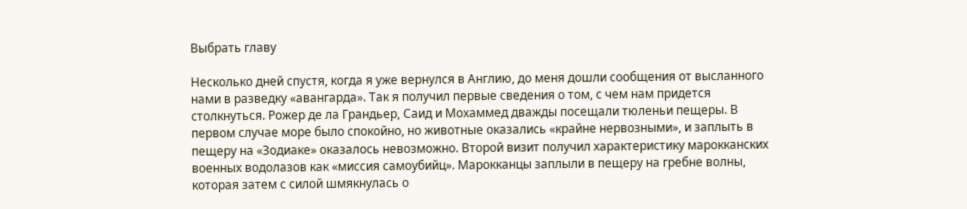Выбрать главу

Несколько дней спустя, когда я уже вернулся в Англию, до меня дошли сообщения от высланного нами в разведку «авангарда». Так я получил первые сведения о том, с чем нам придется столкнуться. Рожер де ла Грандьер, Саид и Мохаммед дважды посещали тюленьи пещеры. В первом случае море было спокойно, но животные оказались «крайне нервозными», и заплыть в пещеру на «Зодиаке» оказалось невозможно. Второй визит получил характеристику марокканских военных водолазов как «миссия самоубийц». Марокканцы заплыли в пещеру на гребне волны, которая затем с силой шмякнулась о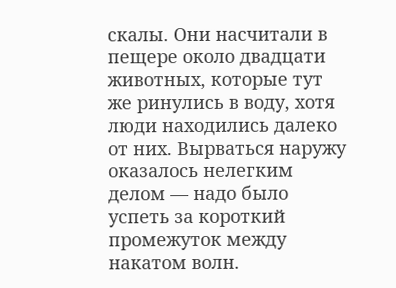скалы. Они насчитали в пещере около двадцати животных, которые тут же ринулись в воду, хотя люди находились далеко от них. Вырваться наружу оказалось нелегким делом — надо было успеть за короткий промежуток между накатом волн.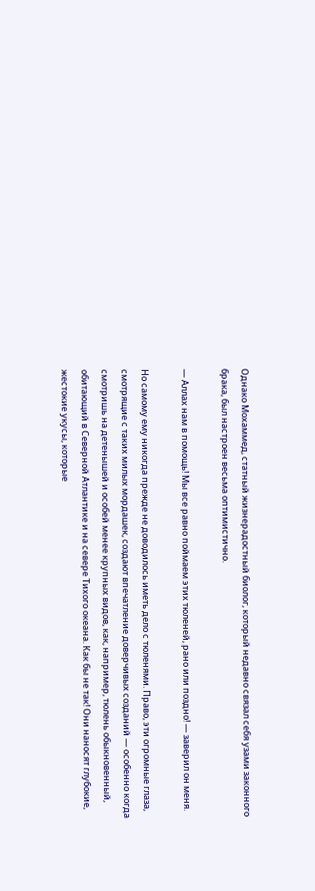Однако Мохаммед, статный жизнерадостный биолог, который недавно связал себя узами законного брака, был настроен весьма оптимистично.

— Аллах нам в помощь! Мы все равно поймаем этих тюленей, рано или поздно! — заверил он меня.

Но самому ему никогда прежде не доводилось иметь дело с тюленями. Право, эти огромные глаза, смотрящие с таких милых мордашек, создают впечатление доверчивых созданий — особенно когда смотришь на детенышей и особей менее крупных видов, как, например, тюлень обыкновенный, обитающий в Северной Атлантике и на севере Тихого океана. Как бы не так! Они наносят глубокие, жестокие укусы, которые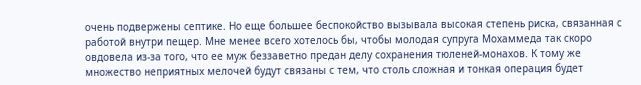очень подвержены септике. Но еще большее беспокойство вызывала высокая степень риска, связанная с работой внутри пещер. Мне менее всего хотелось бы, чтобы молодая супруга Мохаммеда так скоро овдовела из-за того, что ее муж беззаветно предан делу сохранения тюленей-монахов. К тому же множество неприятных мелочей будут связаны с тем, что столь сложная и тонкая операция будет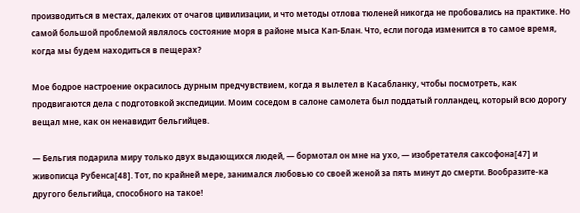производиться в местах, далеких от очагов цивилизации, и что методы отлова тюленей никогда не пробовались на практике. Но самой большой проблемой являлось состояние моря в районе мыса Кап-Блан. Что, если погода изменится в то самое время, когда мы будем находиться в пещерах?

Мое бодрое настроение окрасилось дурным предчувствием, когда я вылетел в Касабланку, чтобы посмотреть, как продвигаются дела с подготовкой экспедиции. Моим соседом в салоне самолета был поддатый голландец, который всю дорогу вещал мне, как он ненавидит бельгийцев.

— Бельгия подарила миру только двух выдающихся людей, — бормотал он мне на ухо, — изобретателя саксофона[47] и живописца Рубенса[48]. Тот, по крайней мере, занимался любовью со своей женой за пять минут до смерти. Вообразите-ка другого бельгийца, способного на такое!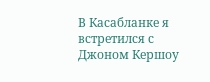В Касабланке я встретился с Джоном Кершоу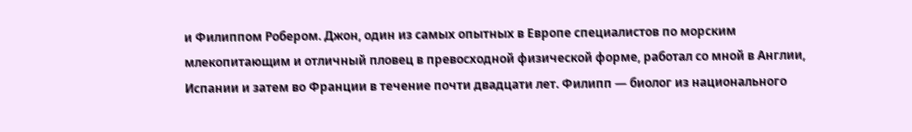и Филиппом Робером. Джон, один из самых опытных в Европе специалистов по морским млекопитающим и отличный пловец в превосходной физической форме, работал со мной в Англии, Испании и затем во Франции в течение почти двадцати лет. Филипп — биолог из национального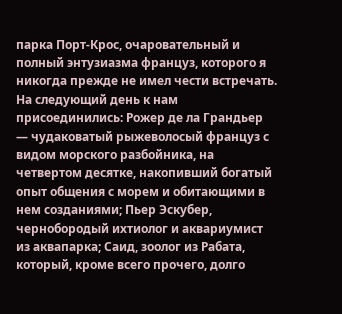парка Порт-Крос, очаровательный и полный энтузиазма француз, которого я никогда прежде не имел чести встречать. На следующий день к нам присоединились: Рожер де ла Грандьер — чудаковатый рыжеволосый француз с видом морского разбойника, на четвертом десятке, накопивший богатый опыт общения с морем и обитающими в нем созданиями; Пьер Эскубер, чернобородый ихтиолог и аквариумист из аквапарка; Саид, зоолог из Рабата, который, кроме всего прочего, долго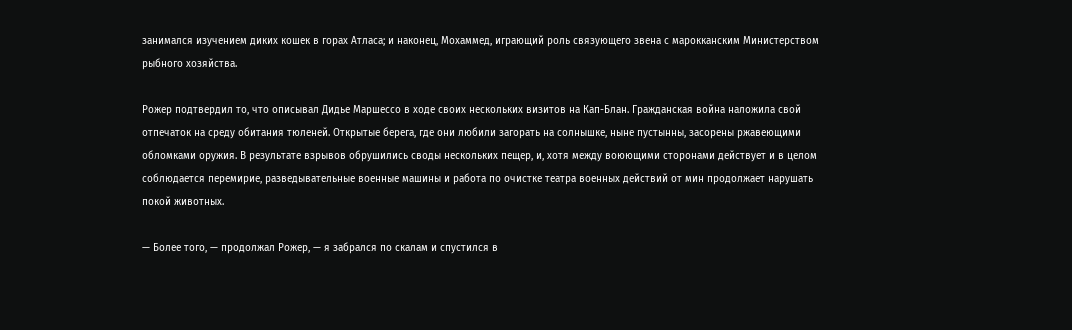занимался изучением диких кошек в горах Атласа; и наконец, Мохаммед, играющий роль связующего звена с марокканским Министерством рыбного хозяйства.

Рожер подтвердил то, что описывал Дидье Маршессо в ходе своих нескольких визитов на Кап-Блан. Гражданская война наложила свой отпечаток на среду обитания тюленей. Открытые берега, где они любили загорать на солнышке, ныне пустынны, засорены ржавеющими обломками оружия. В результате взрывов обрушились своды нескольких пещер, и, хотя между воюющими сторонами действует и в целом соблюдается перемирие, разведывательные военные машины и работа по очистке театра военных действий от мин продолжает нарушать покой животных.

— Более того, — продолжал Рожер, — я забрался по скалам и спустился в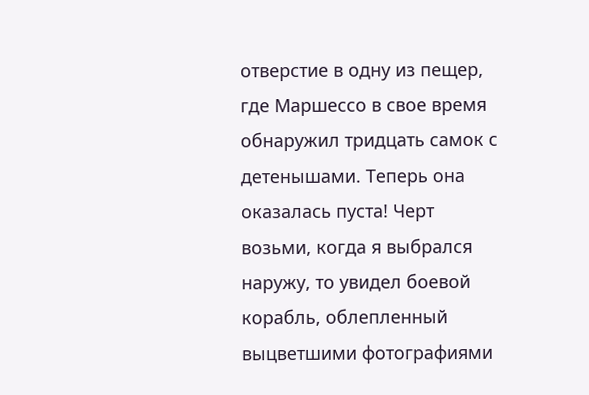отверстие в одну из пещер, где Маршессо в свое время обнаружил тридцать самок с детенышами. Теперь она оказалась пуста! Черт возьми, когда я выбрался наружу, то увидел боевой корабль, облепленный выцветшими фотографиями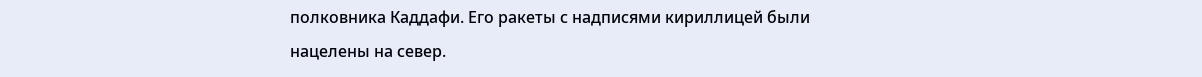полковника Каддафи. Его ракеты с надписями кириллицей были нацелены на север.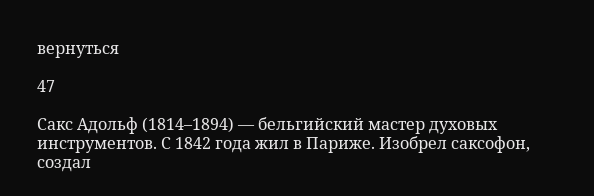вернуться

47

Сакс Адольф (1814–1894) — бельгийский мастер духовых инструментов. С 1842 года жил в Париже. Изобрел саксофон, создал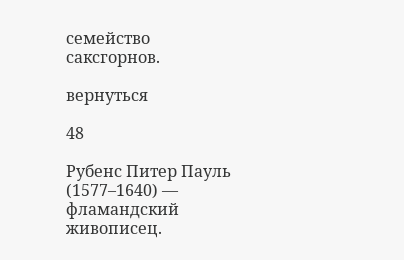семейство саксгорнов.

вернуться

48

Рубенс Питер Пауль (1577–1640) — фламандский живописец.